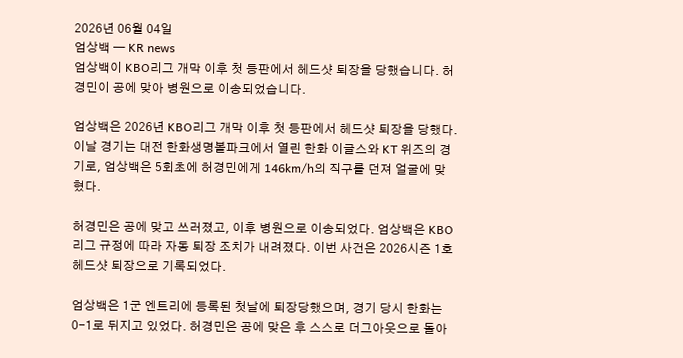2026년 06월 04일
엄상백 — KR news
엄상백이 KBO리그 개막 이후 첫 등판에서 헤드샷 퇴장을 당했습니다. 허경민이 공에 맞아 병원으로 이송되었습니다.

엄상백은 2026년 KBO리그 개막 이후 첫 등판에서 헤드샷 퇴장을 당했다. 이날 경기는 대전 한화생명볼파크에서 열린 한화 이글스와 KT 위즈의 경기로, 엄상백은 5회초에 허경민에게 146km/h의 직구를 던져 얼굴에 맞혔다.

허경민은 공에 맞고 쓰러졌고, 이후 병원으로 이송되었다. 엄상백은 KBO리그 규정에 따라 자동 퇴장 조치가 내려졌다. 이번 사건은 2026시즌 1호 헤드샷 퇴장으로 기록되었다.

엄상백은 1군 엔트리에 등록된 첫날에 퇴장당했으며, 경기 당시 한화는 0-1로 뒤지고 있었다. 허경민은 공에 맞은 후 스스로 더그아웃으로 돌아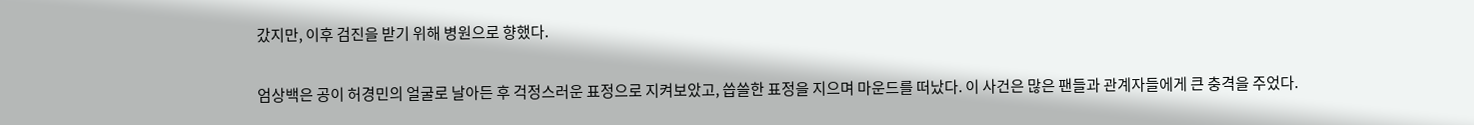갔지만, 이후 검진을 받기 위해 병원으로 향했다.

엄상백은 공이 허경민의 얼굴로 날아든 후 걱정스러운 표정으로 지켜보았고, 씁쓸한 표정을 지으며 마운드를 떠났다. 이 사건은 많은 팬들과 관계자들에게 큰 충격을 주었다.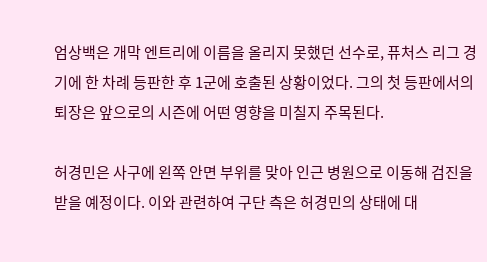엄상백은 개막 엔트리에 이름을 올리지 못했던 선수로, 퓨처스 리그 경기에 한 차례 등판한 후 1군에 호출된 상황이었다. 그의 첫 등판에서의 퇴장은 앞으로의 시즌에 어떤 영향을 미칠지 주목된다.

허경민은 사구에 왼쪽 안면 부위를 맞아 인근 병원으로 이동해 검진을 받을 예정이다. 이와 관련하여 구단 측은 허경민의 상태에 대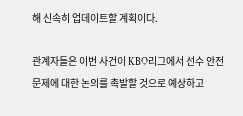해 신속히 업데이트할 계획이다.

관계자들은 이번 사건이 KBO리그에서 선수 안전 문제에 대한 논의를 촉발할 것으로 예상하고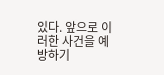있다. 앞으로 이러한 사건을 예방하기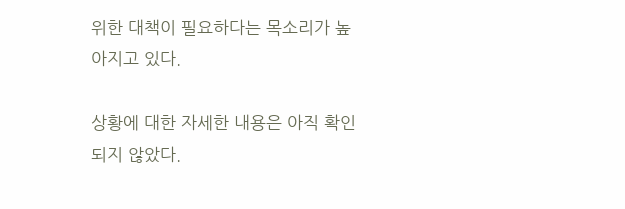위한 대책이 필요하다는 목소리가 높아지고 있다.

상황에 대한 자세한 내용은 아직 확인되지 않았다.